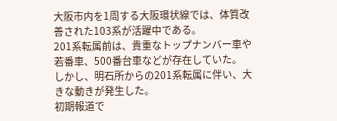大阪市内を1周する大阪環状線では、体質改善された103系が活躍中である。
201系転属前は、貴重なトップナンバー車や若番車、500番台車などが存在していた。
しかし、明石所からの201系転属に伴い、大きな動きが発生した。
初期報道で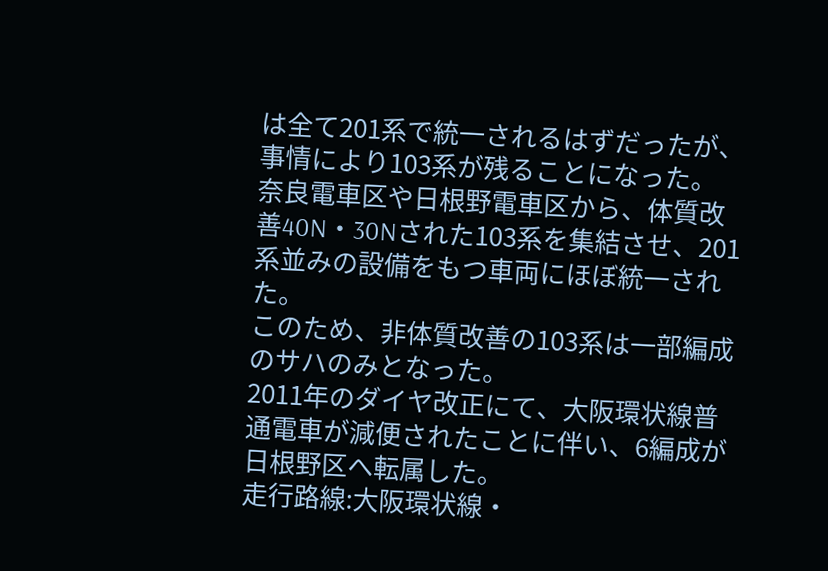は全て201系で統一されるはずだったが、事情により103系が残ることになった。
奈良電車区や日根野電車区から、体質改善40N・30Nされた103系を集結させ、201系並みの設備をもつ車両にほぼ統一された。
このため、非体質改善の103系は一部編成のサハのみとなった。
2011年のダイヤ改正にて、大阪環状線普通電車が減便されたことに伴い、6編成が日根野区へ転属した。
走行路線:大阪環状線・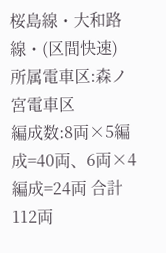桜島線・大和路線・(区間快速)
所属電車区:森ノ宮電車区
編成数:8両×5編成=40両、6両×4編成=24両 合計112両